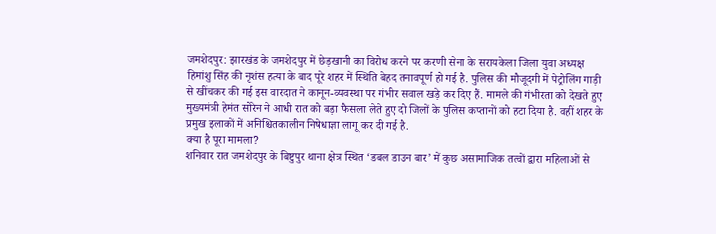जमशेदपुर: झारखंड के जमशेदपुर में छेड़खानी का विरोध करने पर करणी सेना के सरायकेला जिला युवा अध्यक्ष हिमांशु सिंह की नृशंस हत्या के बाद पूरे शहर में स्थिति बेहद तनावपूर्ण हो गई है. पुलिस की मौजूदगी में पेट्रोलिंग गाड़ी से खींचकर की गई इस वारदात ने कानून-व्यवस्था पर गंभीर सवाल खड़े कर दिए हैं. मामले की गंभीरता को देखते हुए मुख्यमंत्री हेमंत सोरेन ने आधी रात को बड़ा फैसला लेते हुए दो जिलों के पुलिस कप्तानों को हटा दिया है. वहीं शहर के प्रमुख इलाकों में अनिश्चितकालीन निषेधाज्ञा लागू कर दी गई है.
क्या है पूरा मामला?
शनिवार रात जमशेदपुर के बिष्टुपुर थाना क्षेत्र स्थित ‘डबल डाउन बार’ में कुछ असामाजिक तत्वों द्वारा महिलाओं से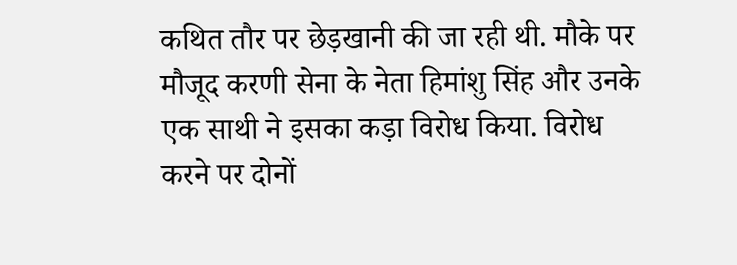कथित तौर पर छेड़खानी की जा रही थी. मौके पर मौजूद करणी सेना के नेता हिमांशु सिंह और उनके एक साथी ने इसका कड़ा विरोध किया. विरोध करने पर दोनों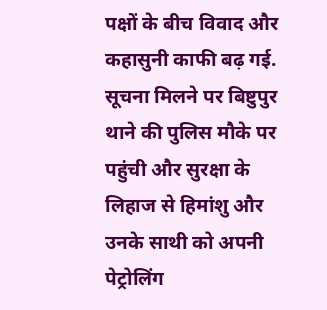पक्षों के बीच विवाद और कहासुनी काफी बढ़ गई.
सूचना मिलने पर बिष्टुपुर थाने की पुलिस मौके पर पहुंची और सुरक्षा के लिहाज से हिमांशु और उनके साथी को अपनी पेट्रोलिंग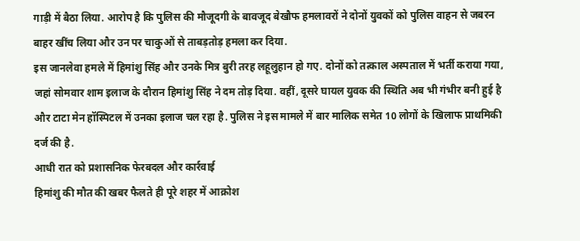गाड़ी में बैठा लिया. आरोप है कि पुलिस की मौजूदगी के बावजूद बेखौफ हमलावरों ने दोनों युवकों को पुलिस वाहन से जबरन बाहर खींच लिया और उन पर चाकुओं से ताबड़तोड़ हमला कर दिया.
इस जानलेवा हमले में हिमांशु सिंह और उनके मित्र बुरी तरह लहूलुहान हो गए. दोनों को तत्काल अस्पताल में भर्ती कराया गया, जहां सोमवार शाम इलाज के दौरान हिमांशु सिंह ने दम तोड़ दिया. वहीं, दूसरे घायल युवक की स्थिति अब भी गंभीर बनी हुई है और टाटा मेन हॉस्पिटल में उनका इलाज चल रहा है. पुलिस ने इस मामले में बार मालिक समेत 10 लोगों के खिलाफ प्राथमिकी दर्ज की है.
आधी रात को प्रशासनिक फेरबदल और कार्रवाई
हिमांशु की मौत की खबर फैलते ही पूरे शहर में आक्रोश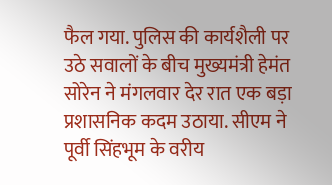फैल गया. पुलिस की कार्यशैली पर उठे सवालों के बीच मुख्यमंत्री हेमंत सोरेन ने मंगलवार देर रात एक बड़ा प्रशासनिक कदम उठाया. सीएम ने पूर्वी सिंहभूम के वरीय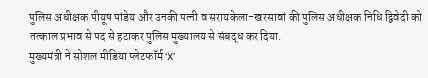पुलिस अधीक्षक पीयूष पांडेय और उनकी पत्नी व सरायकेला-खरसावां की पुलिस अधीक्षक निधि द्विवेदी को तत्काल प्रभाव से पद से हटाकर पुलिस मुख्यालय से संबद्ध कर दिया.
मुख्यमंत्री ने सोशल मीडिया प्लेटफॉर्म ‘X’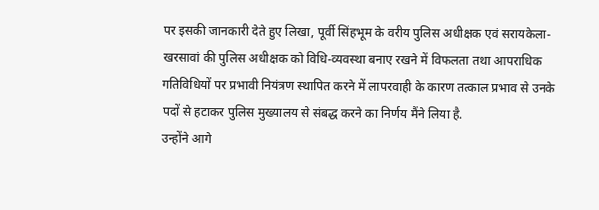पर इसकी जानकारी देते हुए लिखा, पूर्वी सिंहभूम के वरीय पुलिस अधीक्षक एवं सरायकेला-खरसावां की पुलिस अधीक्षक को विधि-व्यवस्था बनाए रखने में विफलता तथा आपराधिक गतिविधियों पर प्रभावी नियंत्रण स्थापित करने में लापरवाही के कारण तत्काल प्रभाव से उनके पदों से हटाकर पुलिस मुख्यालय से संबद्ध करने का निर्णय मैंने लिया है.
उन्होंने आगे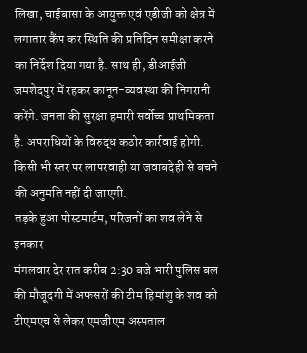लिखा, चाईबासा के आयुक्त एवं एडीजी को क्षेत्र में लगातार कैंप कर स्थिति की प्रतिदिन समीक्षा करने का निर्देश दिया गया है. साथ ही, डीआईजी जमशेदपुर में रहकर कानून-व्यवस्था की निगरानी करेंगे. जनता की सुरक्षा हमारी सर्वोच्च प्राथमिकता है. अपराधियों के विरुद्ध कठोर कार्रवाई होगी. किसी भी स्तर पर लापरवाही या जवाबदेही से बचने की अनुमति नहीं दी जाएगी.
तड़के हुआ पोस्टमार्टम, परिजनों का शव लेने से इनकार
मंगलवार देर रात करीब 2:30 बजे भारी पुलिस बल की मौजूदगी में अफसरों की टीम हिमांशु के शव को टीएमएच से लेकर एमजीएम अस्पताल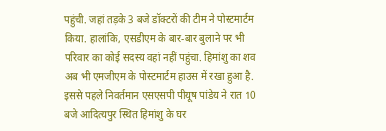पहुंची. जहां तड़के 3 बजे डॉक्टरों की टीम ने पोस्टमार्टम किया. हालांकि, एसडीएम के बार-बार बुलाने पर भी परिवार का कोई सदस्य वहां नहीं पहुंचा. हिमांशु का शव अब भी एमजीएम के पोस्टमार्टम हाउस में रखा हुआ है.
इससे पहले निवर्तमान एसएसपी पीयूष पांडेय ने रात 10 बजे आदित्यपुर स्थित हिमांशु के घर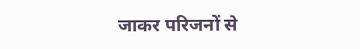जाकर परिजनों से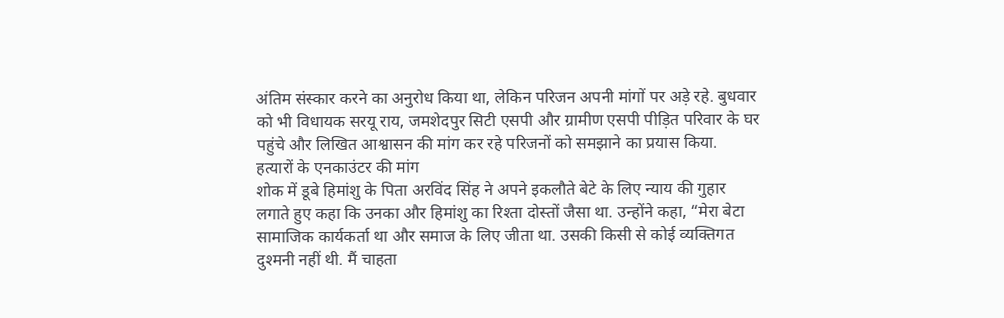अंतिम संस्कार करने का अनुरोध किया था, लेकिन परिजन अपनी मांगों पर अड़े रहे. बुधवार को भी विधायक सरयू राय, जमशेदपुर सिटी एसपी और ग्रामीण एसपी पीड़ित परिवार के घर पहुंचे और लिखित आश्वासन की मांग कर रहे परिजनों को समझाने का प्रयास किया.
हत्यारों के एनकाउंटर की मांग
शोक में डूबे हिमांशु के पिता अरविंद सिंह ने अपने इकलौते बेटे के लिए न्याय की गुहार लगाते हुए कहा कि उनका और हिमांशु का रिश्ता दोस्तों जैसा था. उन्होंने कहा, “मेरा बेटा सामाजिक कार्यकर्ता था और समाज के लिए जीता था. उसकी किसी से कोई व्यक्तिगत दुश्मनी नहीं थी. मैं चाहता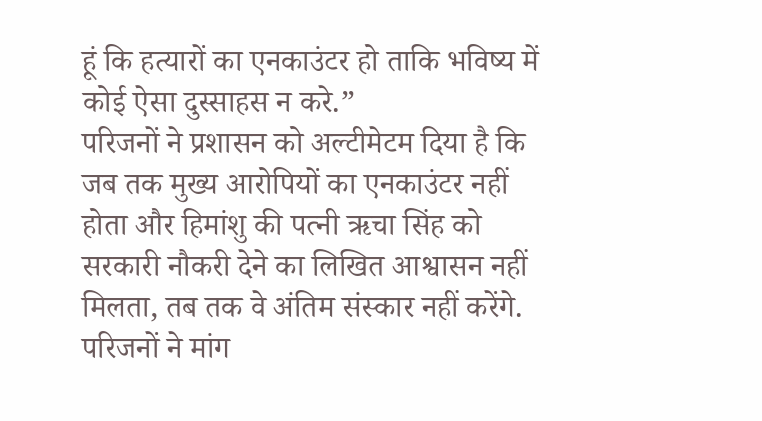हूं कि हत्यारों का एनकाउंटर हो ताकि भविष्य में कोई ऐसा दुस्साहस न करे.”
परिजनों ने प्रशासन को अल्टीमेटम दिया है कि जब तक मुख्य आरोपियों का एनकाउंटर नहीं होता और हिमांशु की पत्नी ऋचा सिंह को सरकारी नौकरी देने का लिखित आश्वासन नहीं मिलता, तब तक वे अंतिम संस्कार नहीं करेंगे. परिजनों ने मांग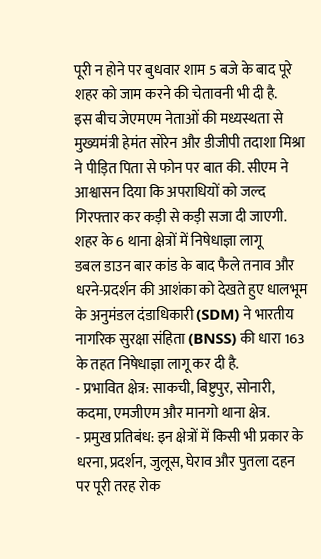पूरी न होने पर बुधवार शाम 5 बजे के बाद पूरे शहर को जाम करने की चेतावनी भी दी है.
इस बीच जेएमएम नेताओं की मध्यस्थता से मुख्यमंत्री हेमंत सोरेन और डीजीपी तदाशा मिश्रा ने पीड़ित पिता से फोन पर बात की. सीएम ने आश्वासन दिया कि अपराधियों को जल्द गिरफ्तार कर कड़ी से कड़ी सजा दी जाएगी.
शहर के 6 थाना क्षेत्रों में निषेधाज्ञा लागू
डबल डाउन बार कांड के बाद फैले तनाव और धरने-प्रदर्शन की आशंका को देखते हुए धालभूम के अनुमंडल दंडाधिकारी (SDM) ने भारतीय नागरिक सुरक्षा संहिता (BNSS) की धारा 163 के तहत निषेधाज्ञा लागू कर दी है.
- प्रभावित क्षेत्र: साकची, बिष्टुपुर, सोनारी, कदमा, एमजीएम और मानगो थाना क्षेत्र.
- प्रमुख प्रतिबंध: इन क्षेत्रों में किसी भी प्रकार के धरना, प्रदर्शन, जुलूस, घेराव और पुतला दहन पर पूरी तरह रोक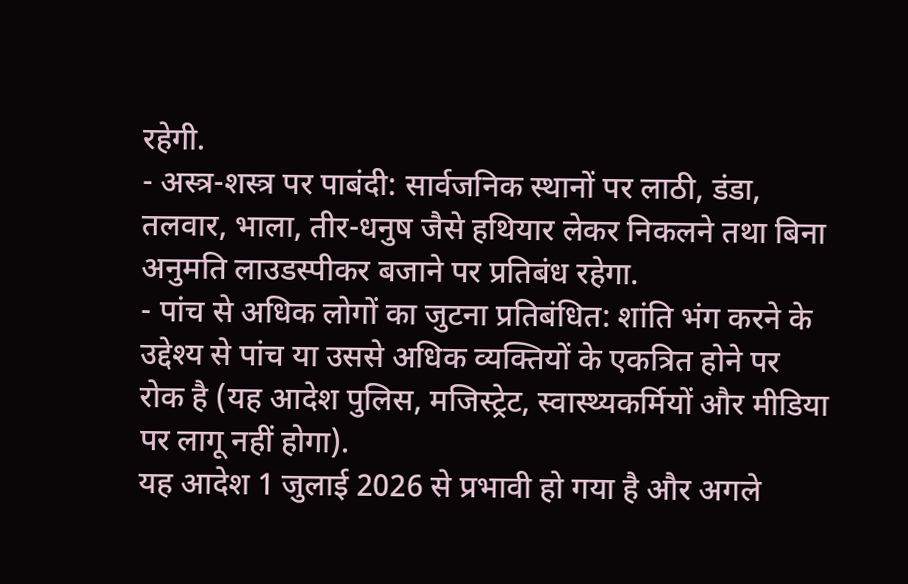रहेगी.
- अस्त्र-शस्त्र पर पाबंदी: सार्वजनिक स्थानों पर लाठी, डंडा, तलवार, भाला, तीर-धनुष जैसे हथियार लेकर निकलने तथा बिना अनुमति लाउडस्पीकर बजाने पर प्रतिबंध रहेगा.
- पांच से अधिक लोगों का जुटना प्रतिबंधित: शांति भंग करने के उद्देश्य से पांच या उससे अधिक व्यक्तियों के एकत्रित होने पर रोक है (यह आदेश पुलिस, मजिस्ट्रेट, स्वास्थ्यकर्मियों और मीडिया पर लागू नहीं होगा).
यह आदेश 1 जुलाई 2026 से प्रभावी हो गया है और अगले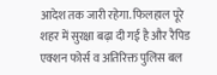आदेश तक जारी रहेगा. फिलहाल पूरे शहर में सुरक्षा बढ़ा दी गई है और रैपिड एक्शन फोर्स व अतिरिक्त पुलिस बल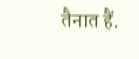तैनात हैं.